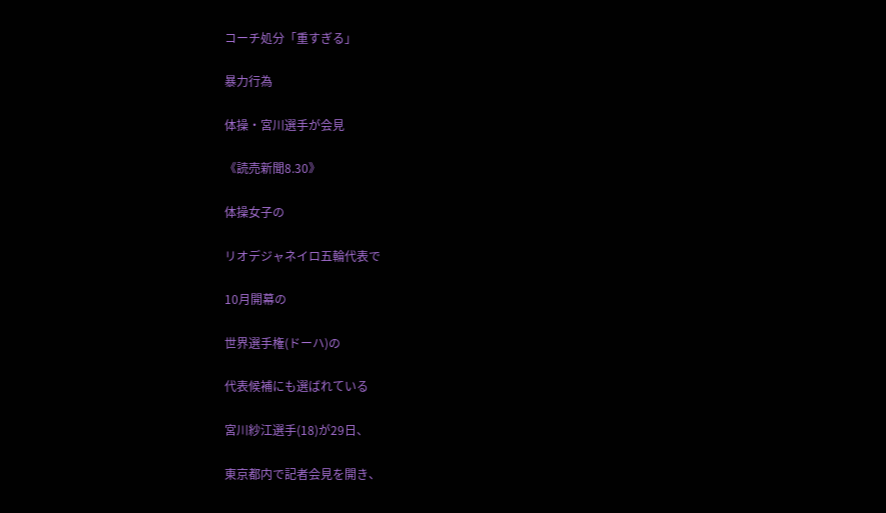コーチ処分「重すぎる」

暴力行為

体操・宮川選手が会見

《読売新聞8.30》

体操女子の

リオデジャネイロ五輪代表で

10月開幕の

世界選手権(ドーハ)の

代表候補にも選ばれている

宮川紗江選手(18)が29日、

東京都内で記者会見を開き、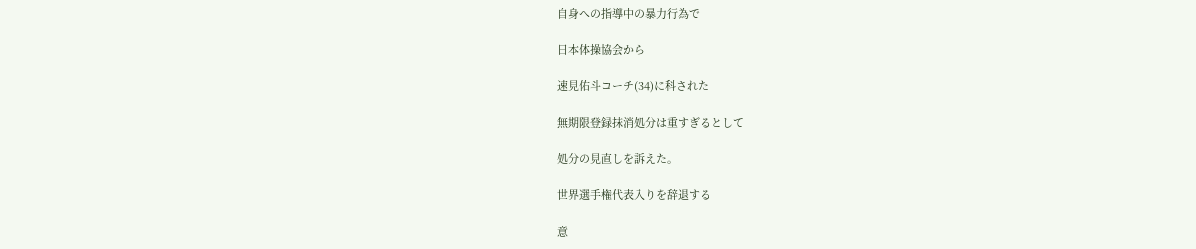自身への指導中の暴力行為で

日本体操協会から

速見佑斗コーチ(34)に科された

無期限登録抹消処分は重すぎるとして

処分の見直しを訴えた。

世界選手権代表入りを辞退する

意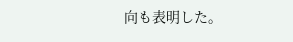向も表明した。